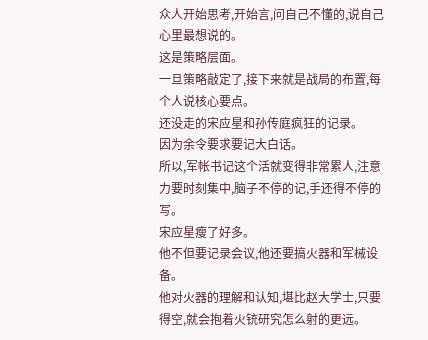众人开始思考,开始言,问自己不懂的,说自己心里最想说的。
这是策略层面。
一旦策略敲定了,接下来就是战局的布置,每个人说核心要点。
还没走的宋应星和孙传庭疯狂的记录。
因为余令要求要记大白话。
所以,军帐书记这个活就变得非常累人,注意力要时刻集中,脑子不停的记,手还得不停的写。
宋应星瘦了好多。
他不但要记录会议,他还要搞火器和军械设备。
他对火器的理解和认知,堪比赵大学士,只要得空,就会抱着火铳研究怎么射的更远。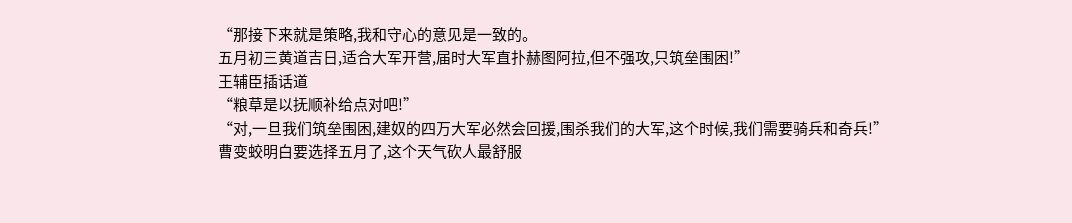“那接下来就是策略,我和守心的意见是一致的。
五月初三黄道吉日,适合大军开营,届时大军直扑赫图阿拉,但不强攻,只筑垒围困!”
王辅臣插话道
“粮草是以抚顺补给点对吧!”
“对,一旦我们筑垒围困,建奴的四万大军必然会回援,围杀我们的大军,这个时候,我们需要骑兵和奇兵!”
曹变蛟明白要选择五月了,这个天气砍人最舒服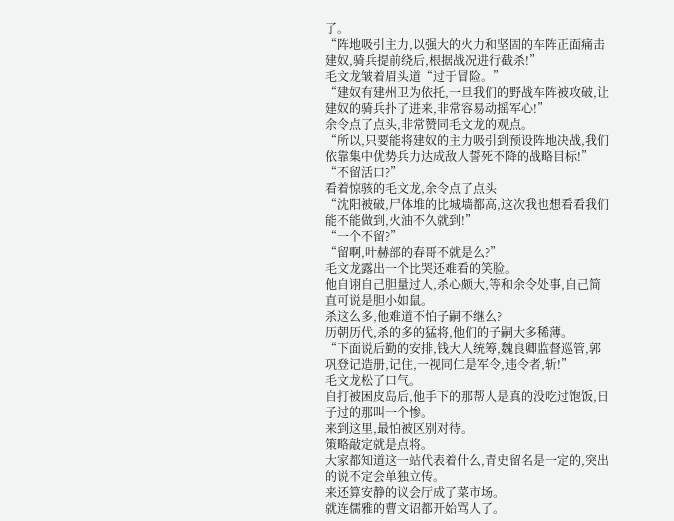了。
“阵地吸引主力,以强大的火力和坚固的车阵正面痛击建奴,骑兵提前绕后,根据战况进行截杀!”
毛文龙皱着眉头道“过于冒险。”
“建奴有建州卫为依托,一旦我们的野战车阵被攻破,让建奴的骑兵扑了进来,非常容易动摇军心!”
余令点了点头,非常赞同毛文龙的观点。
“所以,只要能将建奴的主力吸引到预设阵地决战,我们依靠集中优势兵力达成敌人誓死不降的战略目标!”
“不留活口?”
看着惊骇的毛文龙,余令点了点头
“沈阳被破,尸体堆的比城墙都高,这次我也想看看我们能不能做到,火油不久就到!”
“一个不留?”
“留啊,叶赫部的春哥不就是么?”
毛文龙露出一个比哭还难看的笑脸。
他自诩自己胆量过人,杀心颇大,等和余令处事,自己简直可说是胆小如鼠。
杀这么多,他难道不怕子嗣不继么?
历朝历代,杀的多的猛将,他们的子嗣大多稀薄。
“下面说后勤的安排,钱大人统筹,魏良卿监督巡管,郭巩登记造册,记住,一视同仁是军令,违令者,斩!”
毛文龙松了口气。
自打被困皮岛后,他手下的那帮人是真的没吃过饱饭,日子过的那叫一个惨。
来到这里,最怕被区别对待。
策略敲定就是点将。
大家都知道这一站代表着什么,青史留名是一定的,突出的说不定会单独立传。
来还算安静的议会厅成了菜市场。
就连儒雅的曹文诏都开始骂人了。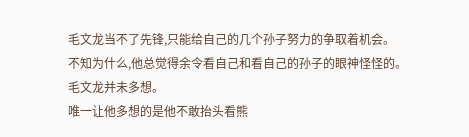毛文龙当不了先锋,只能给自己的几个孙子努力的争取着机会。
不知为什么,他总觉得余令看自己和看自己的孙子的眼神怪怪的。
毛文龙并未多想。
唯一让他多想的是他不敢抬头看熊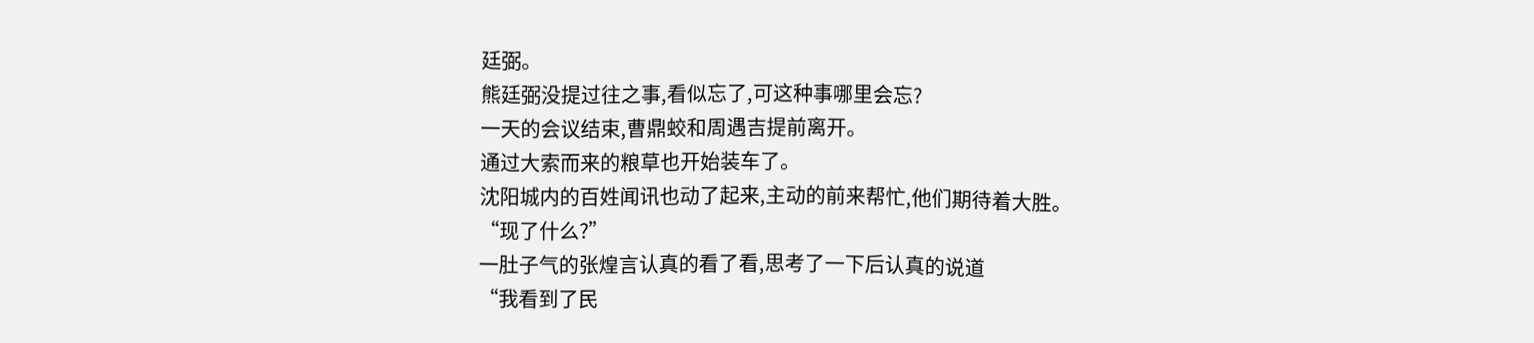廷弼。
熊廷弼没提过往之事,看似忘了,可这种事哪里会忘?
一天的会议结束,曹鼎蛟和周遇吉提前离开。
通过大索而来的粮草也开始装车了。
沈阳城内的百姓闻讯也动了起来,主动的前来帮忙,他们期待着大胜。
“现了什么?”
一肚子气的张煌言认真的看了看,思考了一下后认真的说道
“我看到了民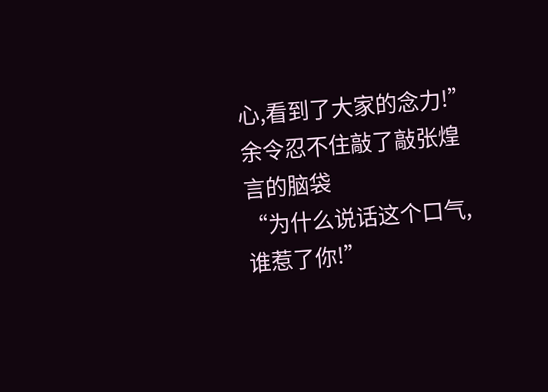心,看到了大家的念力!”
余令忍不住敲了敲张煌言的脑袋
“为什么说话这个口气,谁惹了你!”